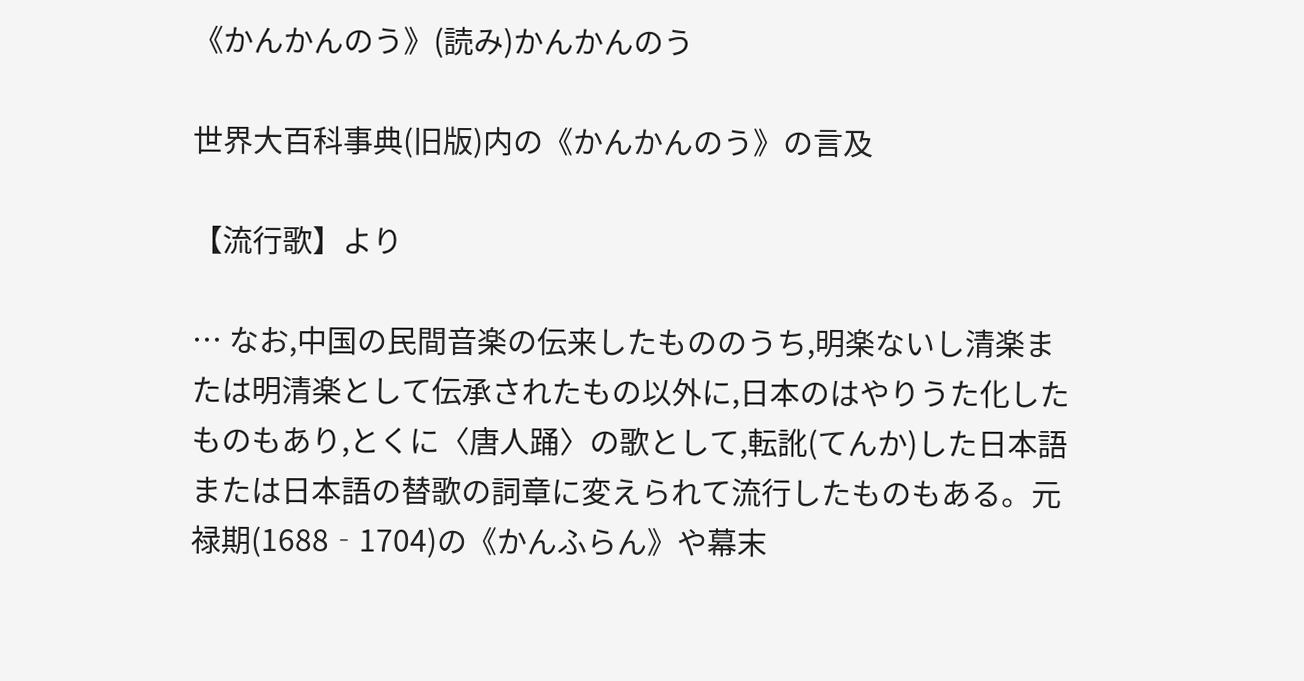《かんかんのう》(読み)かんかんのう

世界大百科事典(旧版)内の《かんかんのう》の言及

【流行歌】より

… なお,中国の民間音楽の伝来したもののうち,明楽ないし清楽または明清楽として伝承されたもの以外に,日本のはやりうた化したものもあり,とくに〈唐人踊〉の歌として,転訛(てんか)した日本語または日本語の替歌の詞章に変えられて流行したものもある。元禄期(1688‐1704)の《かんふらん》や幕末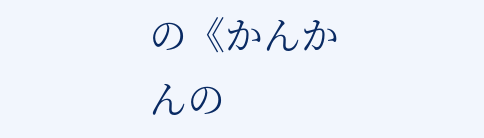の《かんかんの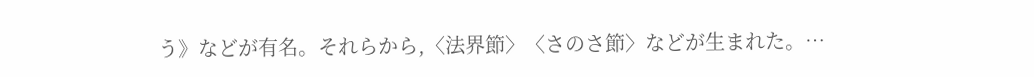う》などが有名。それらから,〈法界節〉〈さのさ節〉などが生まれた。…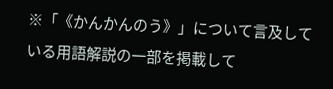※「《かんかんのう》」について言及している用語解説の一部を掲載して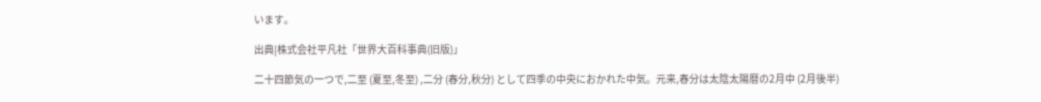います。

出典|株式会社平凡社「世界大百科事典(旧版)」

二十四節気の一つで,二至 (夏至,冬至) ,二分 (春分,秋分) として四季の中央におかれた中気。元来,春分は太陰太陽暦の2月中 (2月後半)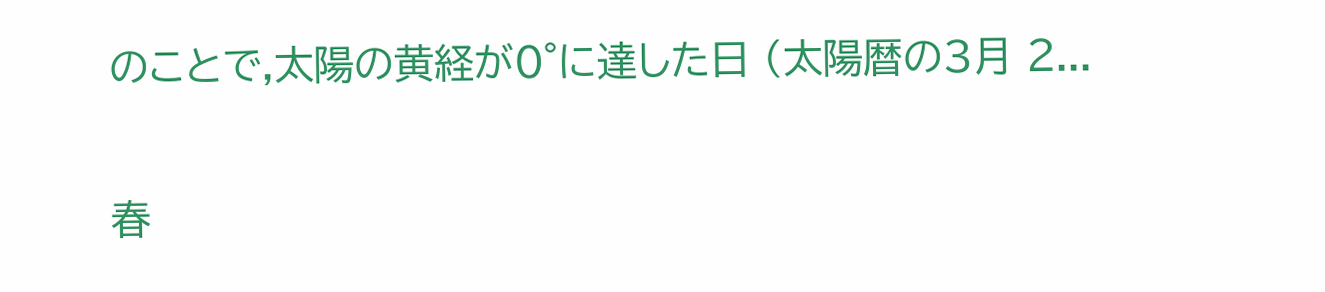のことで,太陽の黄経が0°に達した日 (太陽暦の3月 2...

春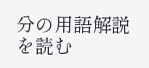分の用語解説を読む